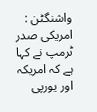واشنگٹن : امریکی صدر ٹرمپ نے کہا ہے کہ امریکہ اور یورپی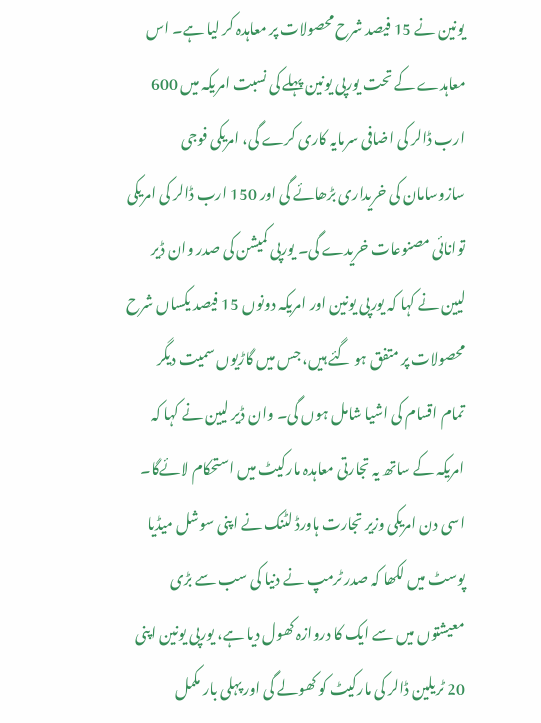یونین نے 15 فیصد شرح محصولات پر معاہدہ کر لیا ہے۔ اس معاہدے کے تحت یورپی یونین پہلے کی نسبت امریکہ میں 600 ارب ڈالر کی اضافی سرمایہ کاری کرے گی، امریکی فوجی سازوسامان کی خریداری بڑھائے گی اور 150 ارب ڈالر کی امریکی توانائی مصنوعات خریدے گی۔ یورپی کمیشن کی صدر وان ڈیر لیین نے کہا کہ یورپی یونین اور امریکہ دونوں 15 فیصد یکساں شرح محصولات پر متفق ہو گئے ہیں، جس میں گاڑیوں سمیت دیگر تمام اقسام کی اشیا شامل ہوں گی۔ وان ڈیر لیین نے کہا کہ امریکہ کے ساتھ یہ تجارتی معاہدہ مارکیٹ میں استحکام لائےگا۔ اسی دن امریکی وزیر تجارت ہاورڈ لٹنک نے اپنی سوشل میڈیا پوسٹ میں لکھا کہ صدر ٹرمپ نے دنیا کی سب سے بڑی معیشتوں میں سے ایک کا دروازہ کھول دیا ہے، یورپی یونین اپنی 20 ٹریلین ڈالر کی مارکیٹ کو کھولے گی اور پہلی بار مکمل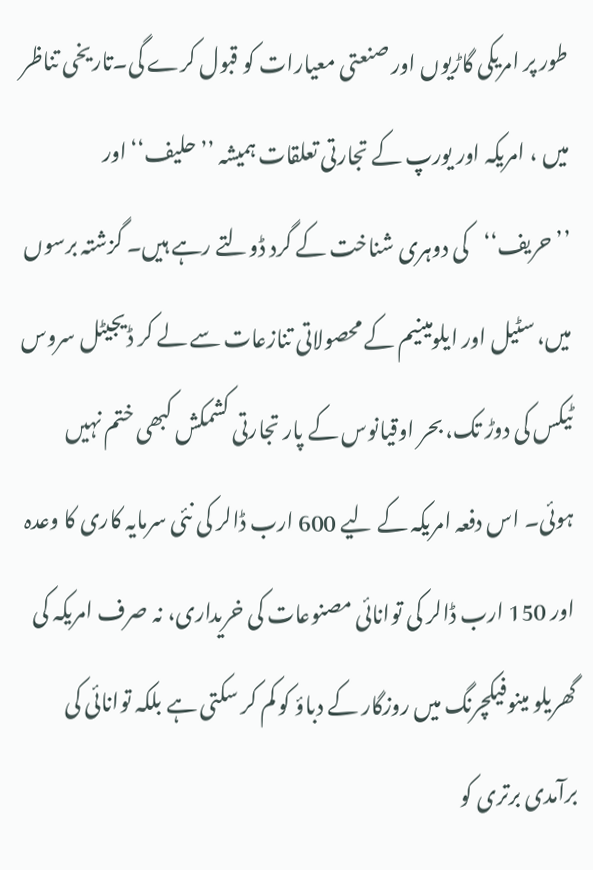طور پر امریکی گاڑیوں اور صنعتی معیارات کو قبول کرے گی۔تاریخی تناظر میں ، امریکہ اور یورپ کے تجارتی تعلقات ہمیشہ ’’حلیف‘‘اور ’’حریف‘‘کی دوہری شناخت کے گرد ڈولتے رہے ہیں۔ گزشتہ برسوں میں، سٹیل اور ایلومینیم کے محصولاتی تنازعات سے لے کر ڈیجیٹل سروس ٹیکس کی دوڑ تک، بحر اوقیانوس کے پار تجارتی کشمکش کبھی ختم نہیں ہوئی۔ اس دفعہ امریکہ کے لیے 600 ارب ڈالر کی نئی سرمایہ کاری کا وعدہ اور 150 ارب ڈالر کی توانائی مصنوعات کی خریداری، نہ صرف امریکہ کی گھریلو مینوفیکچرنگ میں روزگار کے دباؤ کو کم کر سکتی ہے بلکہ توانائی کی برآمدی برتری کو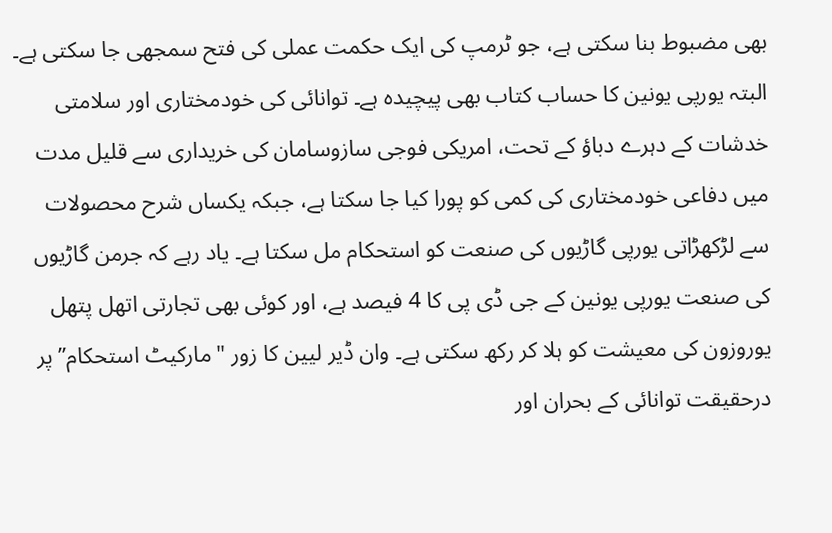بھی مضبوط بنا سکتی ہے، جو ٹرمپ کی ایک حکمت عملی کی فتح سمجھی جا سکتی ہے۔ البتہ یورپی یونین کا حساب کتاب بھی پیچیدہ ہے۔ توانائی کی خودمختاری اور سلامتی خدشات کے دہرے دباؤ کے تحت، امریکی فوجی سازوسامان کی خریداری سے قلیل مدت میں دفاعی خودمختاری کی کمی کو پورا کیا جا سکتا ہے، جبکہ یکساں شرح محصولات سے لڑکھڑاتی یورپی گاڑیوں کی صنعت کو استحکام مل سکتا ہے۔ یاد رہے کہ جرمن گاڑیوں کی صنعت یورپی یونین کے جی ڈی پی کا 4 فیصد ہے، اور کوئی بھی تجارتی اتھل پتھل یوروزون کی معیشت کو ہلا کر رکھ سکتی ہے۔ وان ڈیر لیین کا زور "مارکیٹ استحکام” پر درحقیقت توانائی کے بحران اور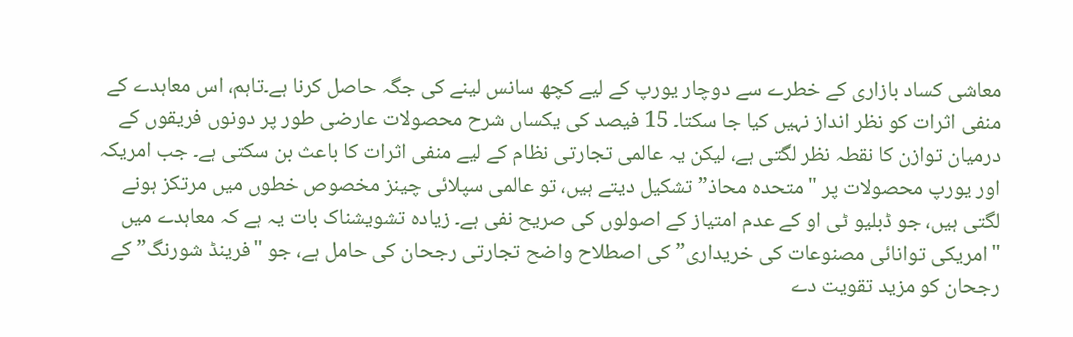معاشی کساد بازاری کے خطرے سے دوچار یورپ کے لیے کچھ سانس لینے کی جگہ حاصل کرنا ہے۔تاہم، اس معاہدے کے منفی اثرات کو نظر انداز نہیں کیا جا سکتا۔ 15 فیصد کی یکساں شرح محصولات عارضی طور پر دونوں فریقوں کے درمیان توازن کا نقطہ نظر لگتی ہے، لیکن یہ عالمی تجارتی نظام کے لیے منفی اثرات کا باعث بن سکتی ہے۔ جب امریکہ اور یورپ محصولات پر "متحدہ محاذ” تشکیل دیتے ہیں، تو عالمی سپلائی چینز مخصوص خطوں میں مرتکز ہونے لگتی ہیں، جو ڈبلیو ٹی او کے عدم امتیاز کے اصولوں کی صریح نفی ہے۔ زیادہ تشویشناک بات یہ ہے کہ معاہدے میں "امریکی توانائی مصنوعات کی خریداری” کی اصطلاح واضح تجارتی رجحان کی حامل ہے، جو "فرینڈ شورنگ” کے رجحان کو مزید تقویت دے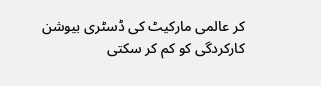کر عالمی مارکیٹ کی ڈسٹری بیوشن کارکردگی کو کم کر سکتی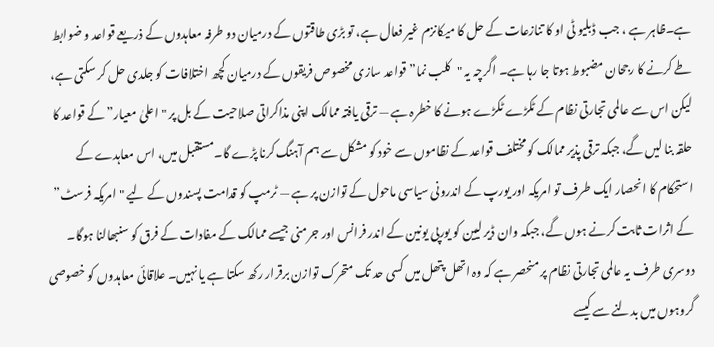ہے۔ظاہر ہے ، جب ڈبلیو ٹی او کا تنازعات کے حل کا میکانزم غیر فعال ہے، تو بڑی طاقتوں کے درمیان دو طرفہ معاہدوں کے ذریعے قواعد و ضوابط طے کرنے کا رجحان مضبوط ہوتا جا رہا ہے۔ اگرچہ یہ "کلب نما” قواعد سازی مخصوص فریقوں کے درمیان کچھ اختلافات کو جلدی حل کر سکتی ہے، لیکن اس سے عالمی تجارتی نظام کے ٹکڑے ٹکڑے ہونے کا خطرہ ہے — ترقی یافتہ ممالک اپنی مذاکراتی صلاحیت کے بل پر "اعلیٰ معیار” کے قواعد کا حلقہ بنا لیں گے، جبکہ ترقی پذیر ممالک کو مختلف قواعد کے نظاموں سے خود کو مشکل سے ہم آہنگ کرنا پڑے گا۔مستقبل میں، اس معاہدے کے استحکام کا انحصار ایک طرف تو امریکہ اور یورپ کے اندرونی سیاسی ماحول کے توازن پر ہے — ٹرمپ کو قدامت پسندوں کے لیے "امریکہ فرسٹ” کے اثرات ثابت کرنے ہوں گے، جبکہ وان ڈیر لیین کو یورپی یونین کے اندر فرانس اور جرمنی جیسے ممالک کے مفادات کے فرق کو سنبھالنا ہوگا۔ دوسری طرف یہ عالمی تجارتی نظام پر منحصر ہے کہ وہ اتھل پتھل میں کسی حد تک متحرک توازن برقرار رکھ سکتا ہے یا نہیں۔ علاقائی معاہدوں کو خصوصی گروہوں میں بدلنے سے کیسے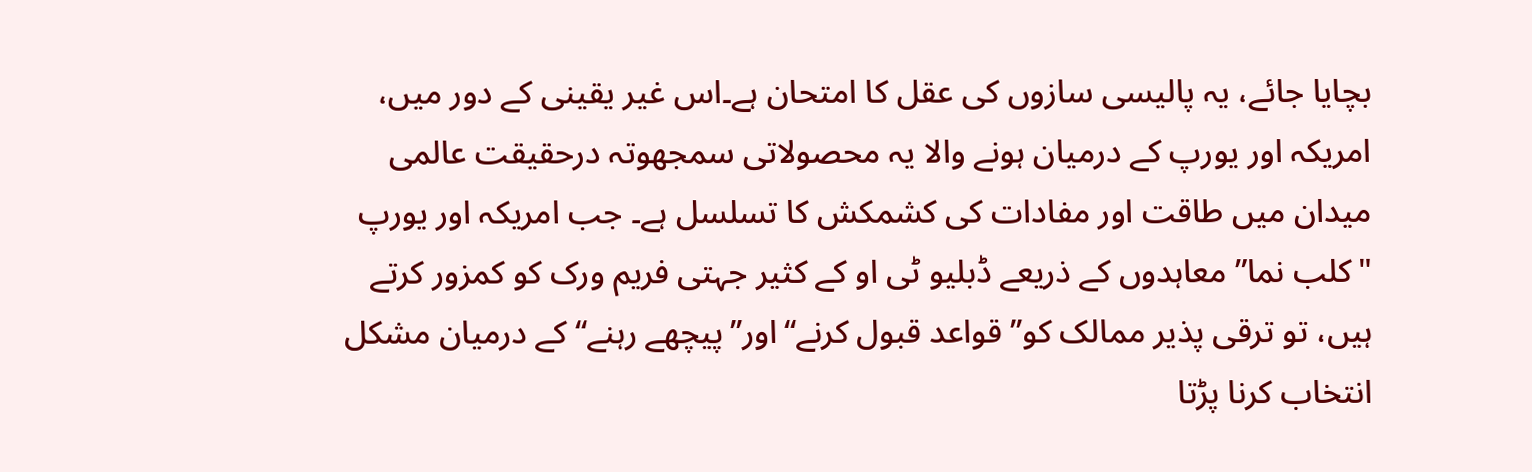بچایا جائے، یہ پالیسی سازوں کی عقل کا امتحان ہے۔اس غیر یقینی کے دور میں، امریکہ اور یورپ کے درمیان ہونے والا یہ محصولاتی سمجھوتہ درحقیقت عالمی میدان میں طاقت اور مفادات کی کشمکش کا تسلسل ہے۔ جب امریکہ اور یورپ "کلب نما” معاہدوں کے ذریعے ڈبلیو ٹی او کے کثیر جہتی فریم ورک کو کمزور کرتے ہیں، تو ترقی پذیر ممالک کو’’ قواعد قبول کرنے‘‘اور’’پیچھے رہنے‘‘ کے درمیان مشکل انتخاب کرنا پڑتا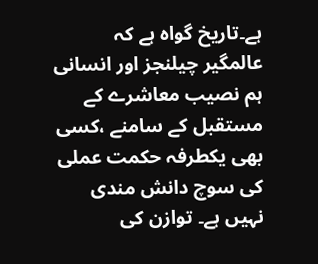ہے۔تاریخ گواہ ہے کہ عالمگیر چیلنجز اور انسانی ہم نصیب معاشرے کے مستقبل کے سامنے ،کسی بھی یکطرفہ حکمت عملی کی سوچ دانش مندی نہیں ہے۔ توازن کی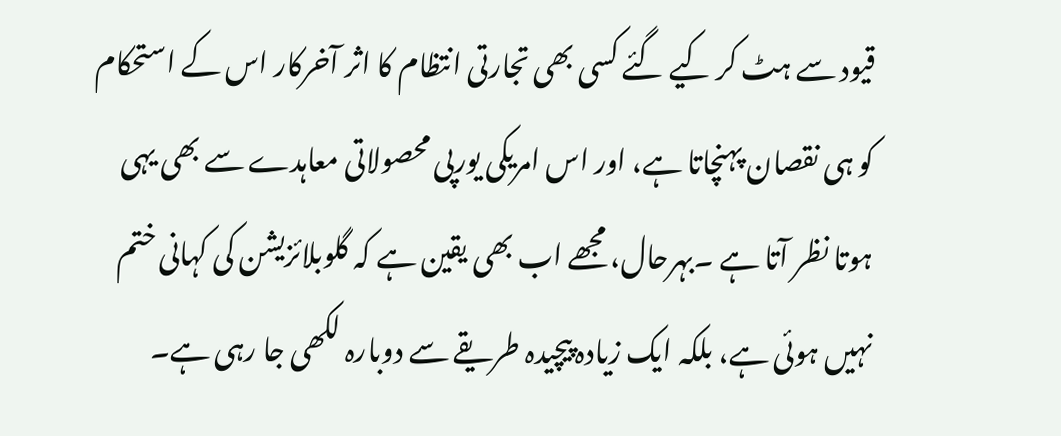قیود سے ہٹ کر کیے گئے کسی بھی تجارتی انتظام کا اثر آخرکار اس کے استحکام کو ہی نقصان پہنچاتا ہے، اور اس امریکی یورپی محصولاتی معاہدے سے بھی یہی ہوتا نظر آتا ہے ۔بہرحال، مجھے اب بھی یقین ہے کہ گلوبلائزیشن کی کہانی ختم نہیں ہوئی ہے، بلکہ ایک زیادہ پیچیدہ طریقے سے دوبارہ لکھی جا رہی ہے۔